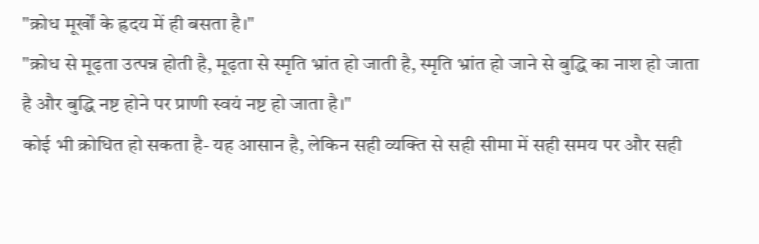"क्रोध मूर्खों के ह्रदय में ही बसता है।"
"क्रोध से मूढ़ता उत्पन्न होती है, मूढ़ता से स्मृति भ्रांत हो जाती है, स्मृति भ्रांत हो जाने से बुद्धि का नाश हो जाता है और बुद्धि नष्ट होने पर प्राणी स्वयं नष्ट हो जाता है।"
कोई भी क्रोधित हो सकता है- यह आसान है, लेकिन सही व्यक्ति से सही सीमा में सही समय पर और सही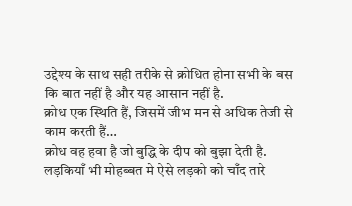उद्देश्य के साथ सही तरीके से क्रोधित होना सभी के बस कि बात नहीं है और यह आसान नहीं है.
क्रोध एक स्थिति हैं, जिसमें जीभ मन से अधिक तेजी से काम करती हैं…
क्रोध वह हवा है जो बुद्धि के दीप को बुझा देती है.
लड़कियाँ भी मोहब्बत मे ऐसे लड़को को चाँद तारे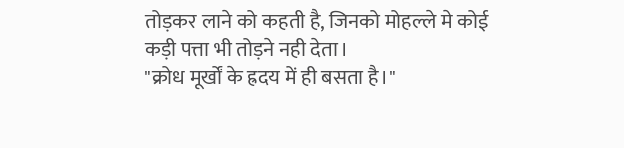तोड़कर लाने को कहती है, जिनको मोहल्ले मे कोई कड़ी पत्ता भी तोड़ने नही देता।
"क्रोध मूर्खों के ह्रदय में ही बसता है।"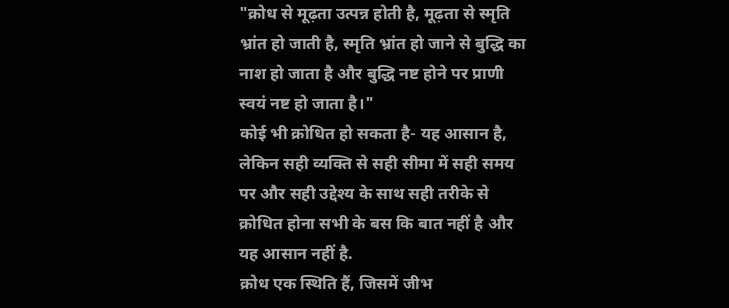"क्रोध से मूढ़ता उत्पन्न होती है, मूढ़ता से स्मृति भ्रांत हो जाती है, स्मृति भ्रांत हो जाने से बुद्धि का नाश हो जाता है और बुद्धि नष्ट होने पर प्राणी स्वयं नष्ट हो जाता है।"
कोई भी क्रोधित हो सकता है- यह आसान है, लेकिन सही व्यक्ति से सही सीमा में सही समय पर और सही उद्देश्य के साथ सही तरीके से क्रोधित होना सभी के बस कि बात नहीं है और यह आसान नहीं है.
क्रोध एक स्थिति हैं, जिसमें जीभ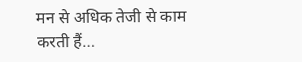मन से अधिक तेजी से काम करती हैं…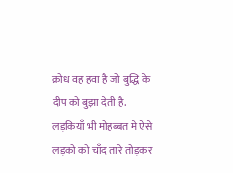क्रोध वह हवा है जो बुद्धि के दीप को बुझा देती है.
लड़कियाँ भी मोहब्बत मे ऐसे लड़को को चाँद तारे तोड़कर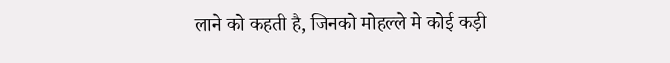लाने को कहती है, जिनको मोहल्ले मे कोई कड़ी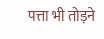पत्ता भी तोड़ने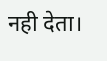नही देता।